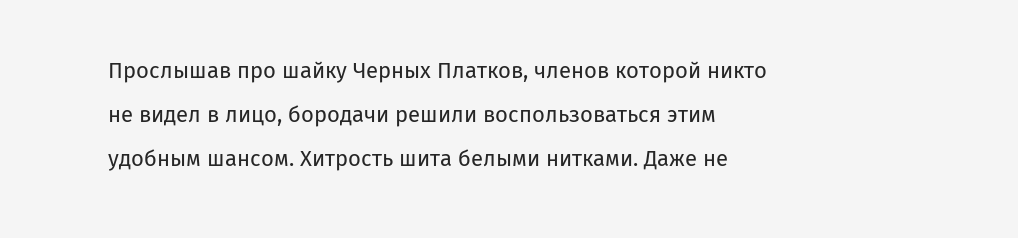Прослышав про шайку Черных Платков, членов которой никто не видел в лицо, бородачи решили воспользоваться этим удобным шансом. Хитрость шита белыми нитками. Даже не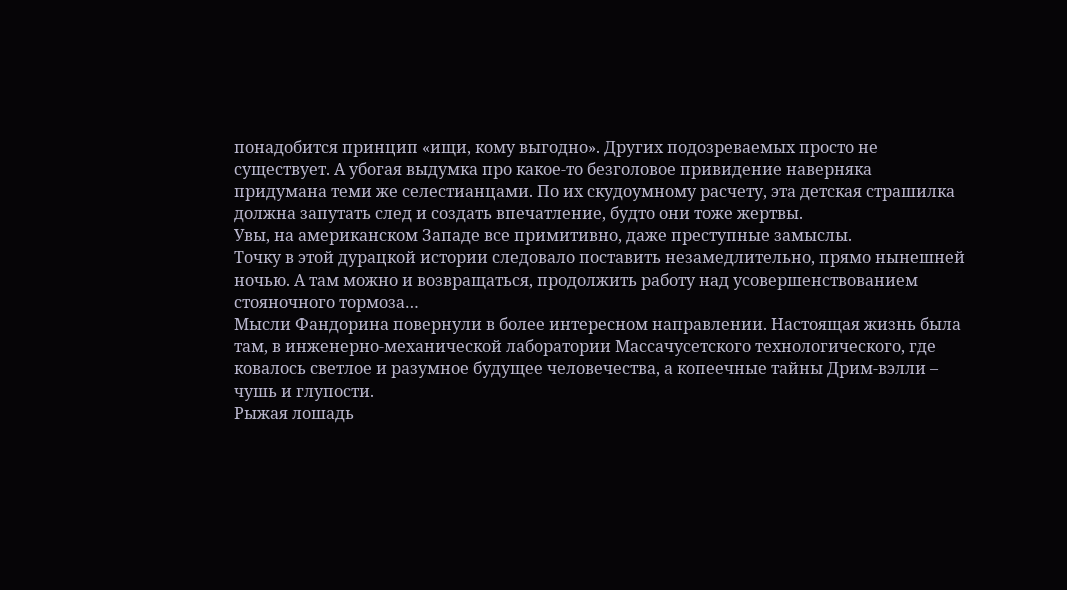понадобится принцип «ищи, кому выгодно». Других подозреваемых просто не существует. А убогая выдумка про какое-то безголовое привидение наверняка придумана теми же селестианцами. По их скудоумному расчету, эта детская страшилка должна запутать след и создать впечатление, будто они тоже жертвы.
Увы, на американском Западе все примитивно, даже преступные замыслы.
Точку в этой дурацкой истории следовало поставить незамедлительно, прямо нынешней ночью. А там можно и возвращаться, продолжить работу над усовершенствованием стояночного тормоза…
Мысли Фандорина повернули в более интересном направлении. Настоящая жизнь была там, в инженерно-механической лаборатории Массачусетского технологического, где ковалось светлое и разумное будущее человечества, а копеечные тайны Дрим-вэлли – чушь и глупости.
Рыжая лошадь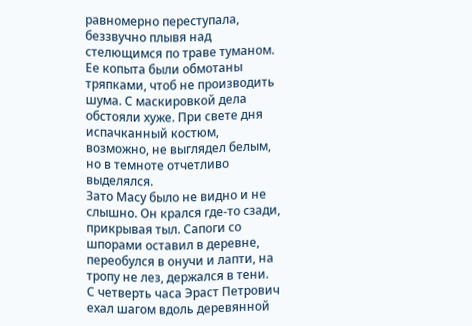равномерно переступала, беззвучно плывя над стелющимся по траве туманом. Ее копыта были обмотаны тряпками, чтоб не производить шума. С маскировкой дела обстояли хуже. При свете дня испачканный костюм, возможно, не выглядел белым, но в темноте отчетливо выделялся.
Зато Масу было не видно и не слышно. Он крался где-то сзади, прикрывая тыл. Сапоги со шпорами оставил в деревне, переобулся в онучи и лапти, на тропу не лез, держался в тени.
С четверть часа Эраст Петрович ехал шагом вдоль деревянной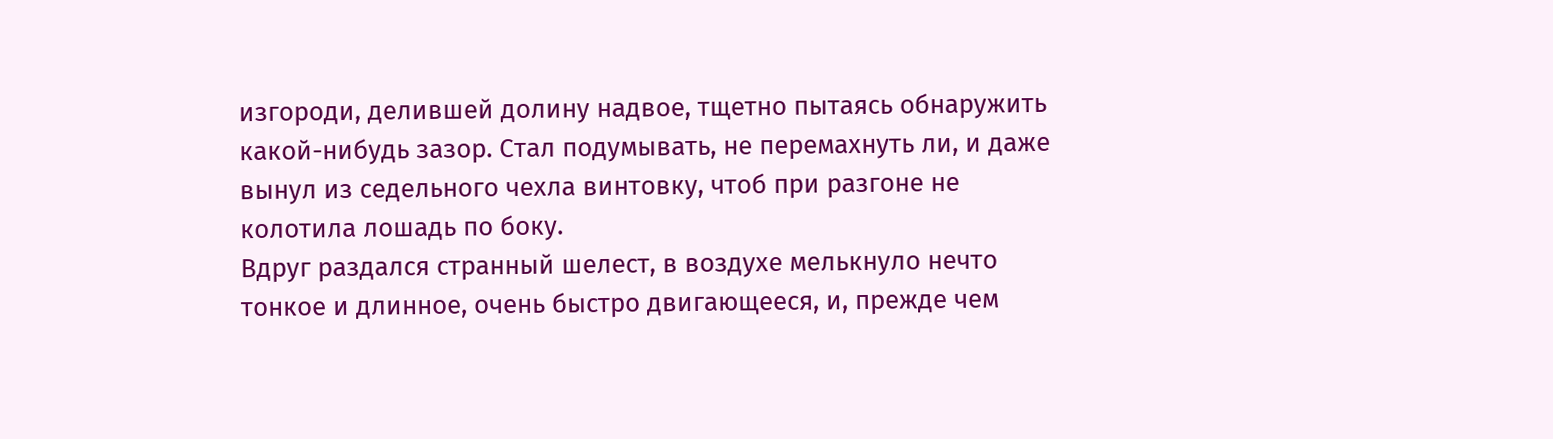изгороди, делившей долину надвое, тщетно пытаясь обнаружить какой-нибудь зазор. Стал подумывать, не перемахнуть ли, и даже вынул из седельного чехла винтовку, чтоб при разгоне не колотила лошадь по боку.
Вдруг раздался странный шелест, в воздухе мелькнуло нечто тонкое и длинное, очень быстро двигающееся, и, прежде чем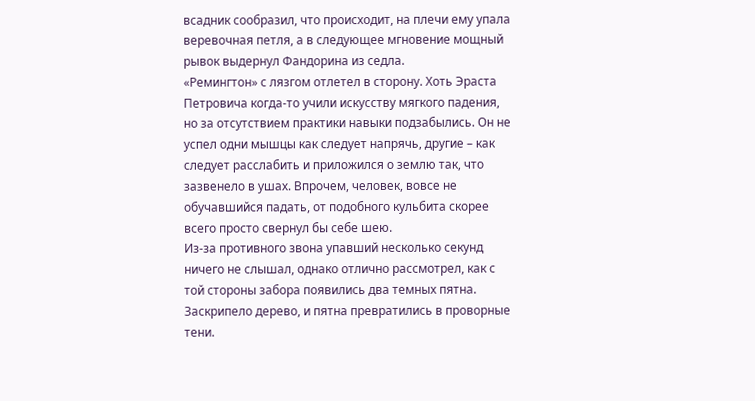всадник сообразил, что происходит, на плечи ему упала веревочная петля, а в следующее мгновение мощный рывок выдернул Фандорина из седла.
«Ремингтон» с лязгом отлетел в сторону. Хоть Эраста Петровича когда-то учили искусству мягкого падения, но за отсутствием практики навыки подзабылись. Он не успел одни мышцы как следует напрячь, другие – как следует расслабить и приложился о землю так, что зазвенело в ушах. Впрочем, человек, вовсе не обучавшийся падать, от подобного кульбита скорее всего просто свернул бы себе шею.
Из-за противного звона упавший несколько секунд ничего не слышал, однако отлично рассмотрел, как с той стороны забора появились два темных пятна. Заскрипело дерево, и пятна превратились в проворные тени.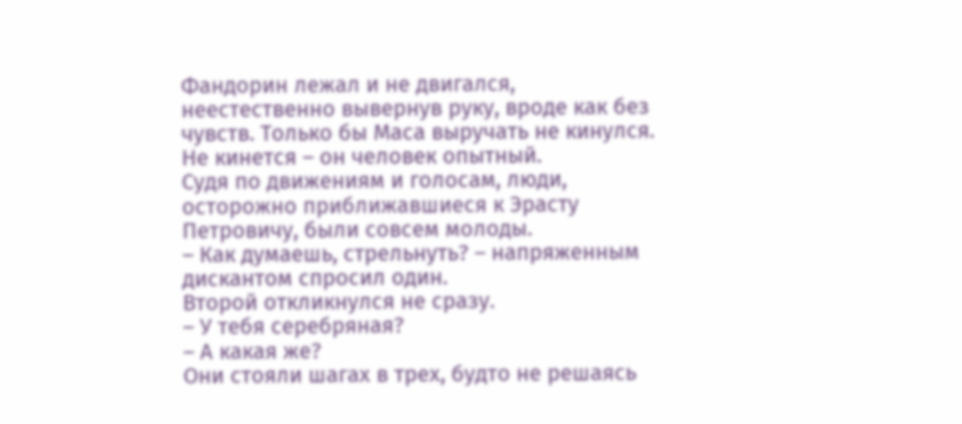Фандорин лежал и не двигался, неестественно вывернув руку, вроде как без чувств. Только бы Маса выручать не кинулся. Не кинется – он человек опытный.
Судя по движениям и голосам, люди, осторожно приближавшиеся к Эрасту Петровичу, были совсем молоды.
– Как думаешь, стрельнуть? – напряженным дискантом спросил один.
Второй откликнулся не сразу.
– У тебя серебряная?
– А какая же?
Они стояли шагах в трех, будто не решаясь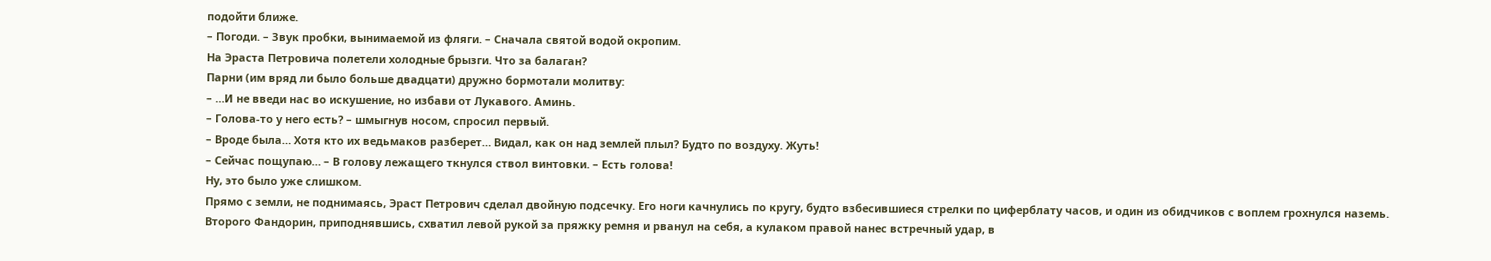подойти ближе.
– Погоди. – Звук пробки, вынимаемой из фляги. – Сначала святой водой окропим.
На Эраста Петровича полетели холодные брызги. Что за балаган?
Парни (им вряд ли было больше двадцати) дружно бормотали молитву:
– …И не введи нас во искушение, но избави от Лукавого. Аминь.
– Голова-то у него есть? – шмыгнув носом, спросил первый.
– Вроде была… Хотя кто их ведьмаков разберет… Видал, как он над землей плыл? Будто по воздуху. Жуть!
– Сейчас пощупаю… – В голову лежащего ткнулся ствол винтовки. – Есть голова!
Ну, это было уже слишком.
Прямо с земли, не поднимаясь, Эраст Петрович сделал двойную подсечку. Его ноги качнулись по кругу, будто взбесившиеся стрелки по циферблату часов, и один из обидчиков с воплем грохнулся наземь. Второго Фандорин, приподнявшись, схватил левой рукой за пряжку ремня и рванул на себя, а кулаком правой нанес встречный удар, в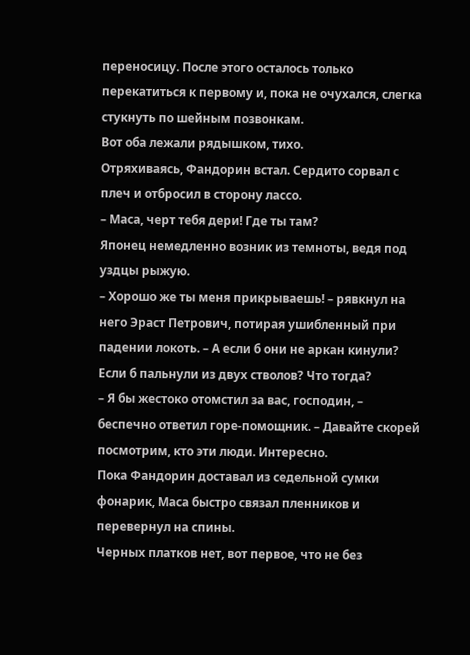переносицу. После этого осталось только перекатиться к первому и, пока не очухался, слегка стукнуть по шейным позвонкам.
Вот оба лежали рядышком, тихо.
Отряхиваясь, Фандорин встал. Сердито сорвал с плеч и отбросил в сторону лассо.
– Маса, черт тебя дери! Где ты там?
Японец немедленно возник из темноты, ведя под уздцы рыжую.
– Хорошо же ты меня прикрываешь! – рявкнул на него Эраст Петрович, потирая ушибленный при падении локоть. – А если б они не аркан кинули? Если б пальнули из двух стволов? Что тогда?
– Я бы жестоко отомстил за вас, господин, – беспечно ответил горе-помощник. – Давайте скорей посмотрим, кто эти люди. Интересно.
Пока Фандорин доставал из седельной сумки фонарик, Маса быстро связал пленников и перевернул на спины.
Черных платков нет, вот первое, что не без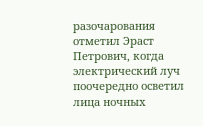разочарования отметил Эраст Петрович, когда электрический луч поочередно осветил лица ночных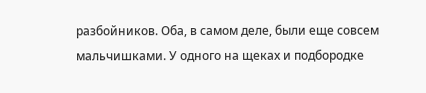разбойников. Оба, в самом деле, были еще совсем мальчишками. У одного на щеках и подбородке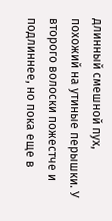длинный смешной пух, похожий на утиные перышки. У второго волоски пожестче и подлиннее, но пока еще в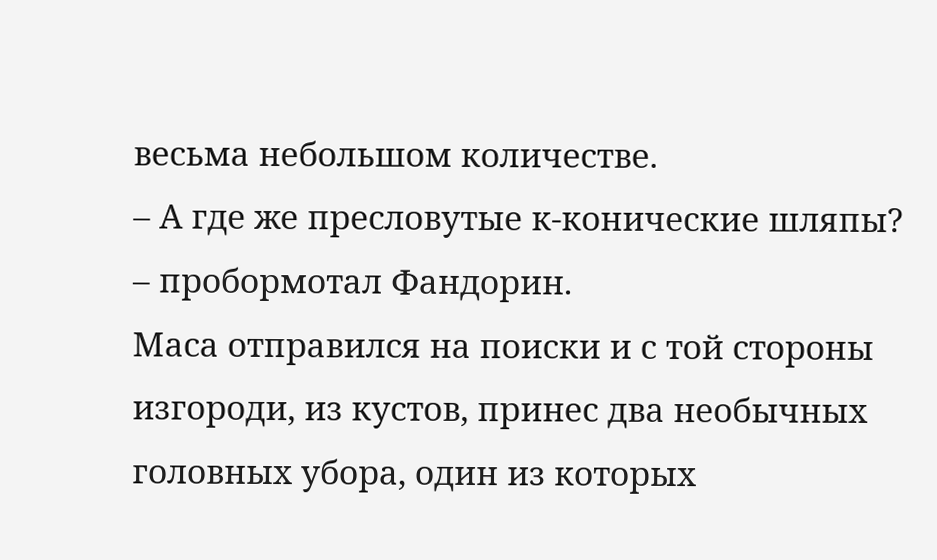весьма небольшом количестве.
– А где же пресловутые к-конические шляпы? – пробормотал Фандорин.
Маса отправился на поиски и с той стороны изгороди, из кустов, принес два необычных головных убора, один из которых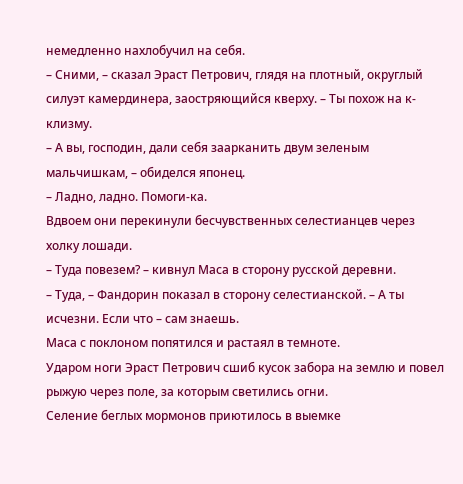немедленно нахлобучил на себя.
– Сними, – сказал Эраст Петрович, глядя на плотный, округлый силуэт камердинера, заостряющийся кверху. – Ты похож на к-клизму.
– А вы, господин, дали себя заарканить двум зеленым мальчишкам, – обиделся японец.
– Ладно, ладно. Помоги-ка.
Вдвоем они перекинули бесчувственных селестианцев через холку лошади.
– Туда повезем? – кивнул Маса в сторону русской деревни.
– Туда, – Фандорин показал в сторону селестианской. – А ты исчезни. Если что – сам знаешь.
Маса с поклоном попятился и растаял в темноте.
Ударом ноги Эраст Петрович сшиб кусок забора на землю и повел рыжую через поле, за которым светились огни.
Селение беглых мормонов приютилось в выемке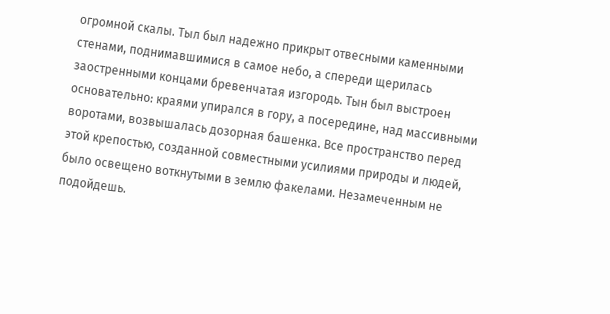огромной скалы. Тыл был надежно прикрыт отвесными каменными стенами, поднимавшимися в самое небо, а спереди щерилась заостренными концами бревенчатая изгородь. Тын был выстроен основательно: краями упирался в гору, а посередине, над массивными воротами, возвышалась дозорная башенка. Все пространство перед этой крепостью, созданной совместными усилиями природы и людей, было освещено воткнутыми в землю факелами. Незамеченным не подойдешь.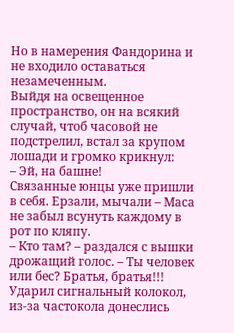Но в намерения Фандорина и не входило оставаться незамеченным.
Выйдя на освещенное пространство, он на всякий случай, чтоб часовой не подстрелил, встал за крупом лошади и громко крикнул:
– Эй, на башне!
Связанные юнцы уже пришли в себя. Ерзали, мычали – Маса не забыл всунуть каждому в рот по кляпу.
– Кто там? – раздался с вышки дрожащий голос. – Ты человек или бес? Братья, братья!!!
Ударил сигнальный колокол, из-за частокола донеслись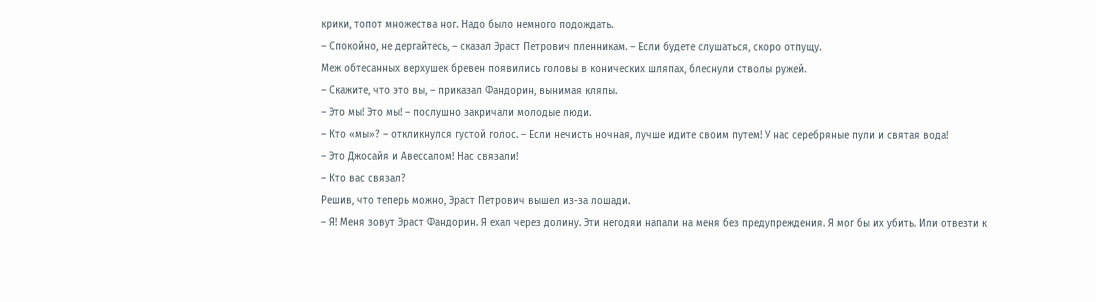крики, топот множества ног. Надо было немного подождать.
– Спокойно, не дергайтесь, – сказал Эраст Петрович пленникам. – Если будете слушаться, скоро отпущу.
Меж обтесанных верхушек бревен появились головы в конических шляпах, блеснули стволы ружей.
– Скажите, что это вы, – приказал Фандорин, вынимая кляпы.
– Это мы! Это мы! – послушно закричали молодые люди.
– Кто «мы»? – откликнулся густой голос. – Если нечисть ночная, лучше идите своим путем! У нас серебряные пули и святая вода!
– Это Джосайя и Авессалом! Нас связали!
– Кто вас связал?
Решив, что теперь можно, Эраст Петрович вышел из-за лошади.
– Я! Меня зовут Эраст Фандорин. Я ехал через долину. Эти негодяи напали на меня без предупреждения. Я мог бы их убить. Или отвезти к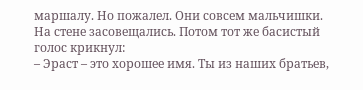маршалу. Но пожалел. Они совсем мальчишки.
На стене засовещались. Потом тот же басистый голос крикнул:
– Эраст – это хорошее имя. Ты из наших братьев,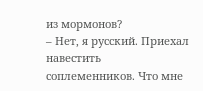из мормонов?
– Нет, я русский. Приехал навестить соплеменников. Что мне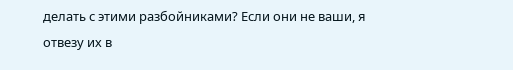делать с этими разбойниками? Если они не ваши, я отвезу их в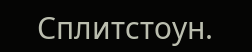Сплитстоун.